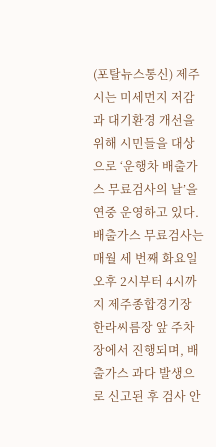(포탈뉴스통신) 제주시는 미세먼지 저감과 대기환경 개선을 위해 시민들을 대상으로 ‘운행차 배출가스 무료검사의 날’을 연중 운영하고 있다.
배출가스 무료검사는 매월 세 번째 화요일 오후 2시부터 4시까지 제주종합경기장 한라씨름장 앞 주차장에서 진행되며, 배출가스 과다 발생으로 신고된 후 검사 안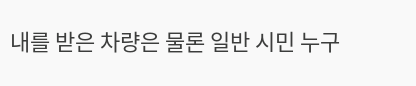내를 받은 차량은 물론 일반 시민 누구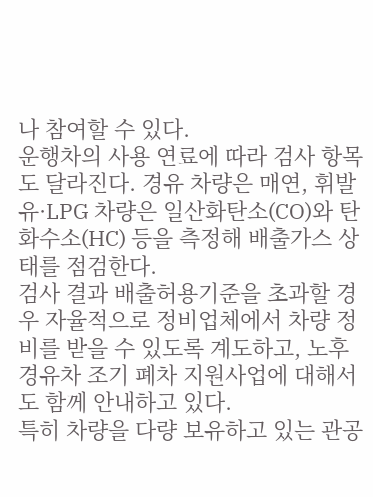나 참여할 수 있다.
운행차의 사용 연료에 따라 검사 항목도 달라진다. 경유 차량은 매연, 휘발유·LPG 차량은 일산화탄소(CO)와 탄화수소(HC) 등을 측정해 배출가스 상태를 점검한다.
검사 결과 배출허용기준을 초과할 경우 자율적으로 정비업체에서 차량 정비를 받을 수 있도록 계도하고, 노후 경유차 조기 폐차 지원사업에 대해서도 함께 안내하고 있다.
특히 차량을 다량 보유하고 있는 관공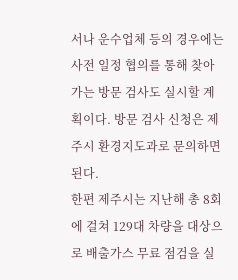서나 운수업체 등의 경우에는 사전 일정 협의를 통해 찾아가는 방문 검사도 실시할 계획이다. 방문 검사 신청은 제주시 환경지도과로 문의하면 된다.
한편 제주시는 지난해 총 8회에 걸쳐 129대 차량을 대상으로 배출가스 무료 점검을 실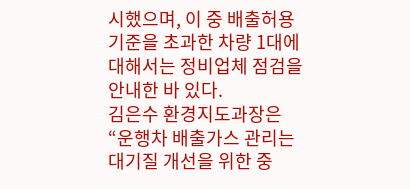시했으며, 이 중 배출허용기준을 초과한 차량 1대에 대해서는 정비업체 점검을 안내한 바 있다.
김은수 환경지도과장은 “운행차 배출가스 관리는 대기질 개선을 위한 중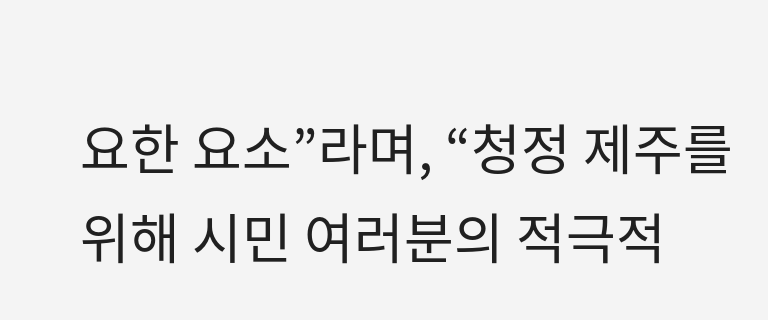요한 요소”라며, “청정 제주를 위해 시민 여러분의 적극적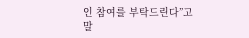인 참여를 부탁드린다”고 말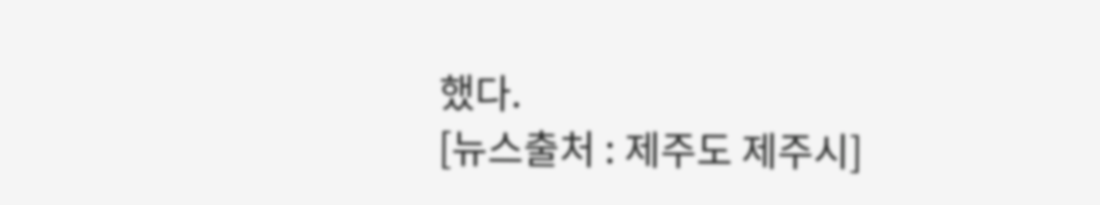했다.
[뉴스출처 : 제주도 제주시]